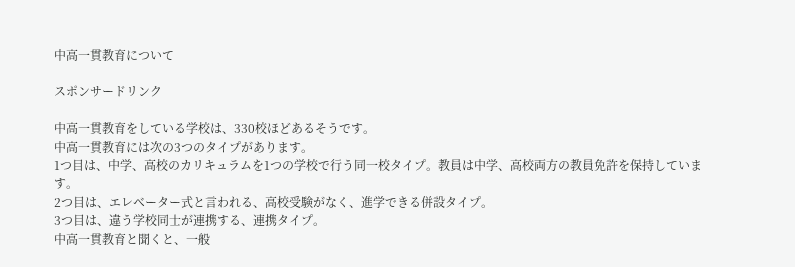中高一貫教育について

スポンサードリンク

中高一貫教育をしている学校は、330校ほどあるそうです。
中高一貫教育には次の3つのタイプがあります。
1つ目は、中学、高校のカリキュラムを1つの学校で行う同一校タイプ。教員は中学、高校両方の教員免許を保持しています。
2つ目は、エレベーター式と言われる、高校受験がなく、進学できる併設タイプ。
3つ目は、違う学校同士が連携する、連携タイプ。
中高一貫教育と聞くと、一般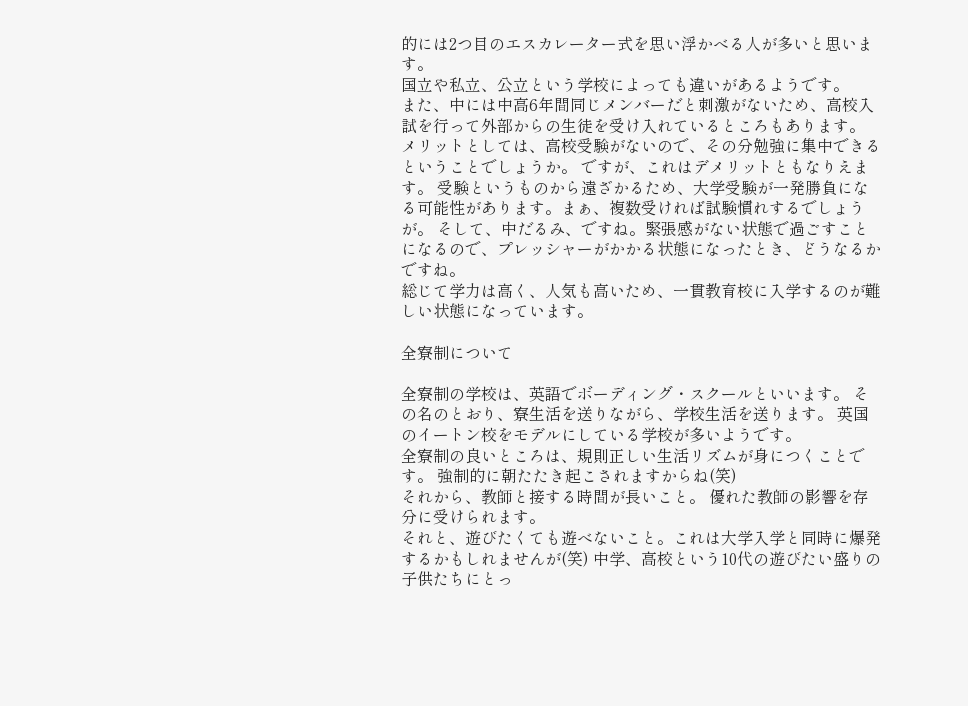的には2つ目のエスカレーター式を思い浮かべる人が多いと思います。
国立や私立、公立という学校によっても違いがあるようです。
また、中には中高6年間同じメンバーだと刺激がないため、高校入試を行って外部からの生徒を受け入れているところもあります。 メリットとしては、高校受験がないので、その分勉強に集中できるということでしょうか。 ですが、これはデメリットともなりえます。 受験というものから遠ざかるため、大学受験が一発勝負になる可能性があります。まぁ、複数受ければ試験慣れするでしょうが。 そして、中だるみ、ですね。緊張感がない状態で過ごすことになるので、プレッシャーがかかる状態になったとき、どうなるかですね。
総じて学力は高く、人気も高いため、一貫教育校に入学するのが難しい状態になっています。

全寮制について

全寮制の学校は、英語でボーディング・スクールといいます。 その名のとおり、寮生活を送りながら、学校生活を送ります。 英国のイートン校をモデルにしている学校が多いようです。
全寮制の良いところは、規則正しい生活リズムが身につくことです。 強制的に朝たたき起こされますからね(笑)
それから、教師と接する時間が長いこと。 優れた教師の影響を存分に受けられます。
それと、遊びたくても遊べないこと。これは大学入学と同時に爆発するかもしれませんが(笑) 中学、高校という10代の遊びたい盛りの子供たちにとっ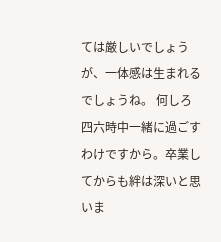ては厳しいでしょうが、一体感は生まれるでしょうね。 何しろ四六時中一緒に過ごすわけですから。卒業してからも絆は深いと思いま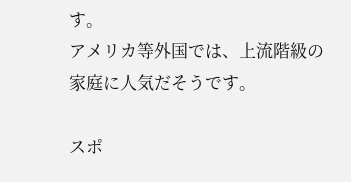す。
アメリカ等外国では、上流階級の家庭に人気だそうです。

スポ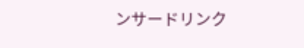ンサードリンク